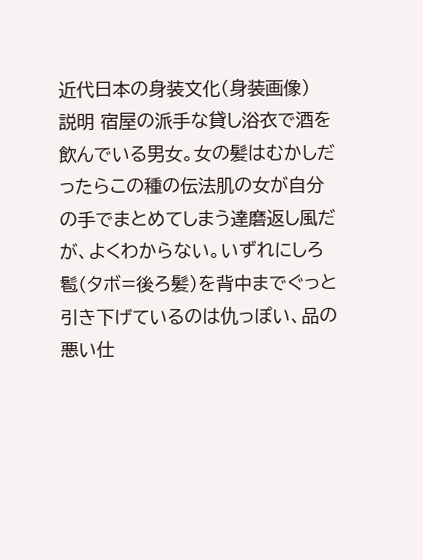近代日本の身装文化(身装画像)
説明 宿屋の派手な貸し浴衣で酒を飲んでいる男女。女の髪はむかしだったらこの種の伝法肌の女が自分の手でまとめてしまう達磨返し風だが、よくわからない。いずれにしろ髱(タボ=後ろ髪)を背中までぐっと引き下げているのは仇っぽい、品の悪い仕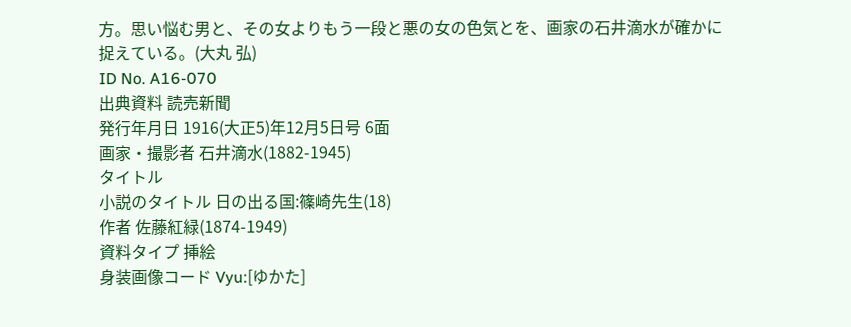方。思い悩む男と、その女よりもう一段と悪の女の色気とを、画家の石井滴水が確かに捉えている。(大丸 弘)
ID No. A16-070
出典資料 読売新聞
発行年月日 1916(大正5)年12月5日号 6面
画家・撮影者 石井滴水(1882-1945)
タイトル
小説のタイトル 日の出る国:篠崎先生(18)
作者 佐藤紅緑(1874-1949)
資料タイプ 挿絵
身装画像コード Vyu:[ゆかた]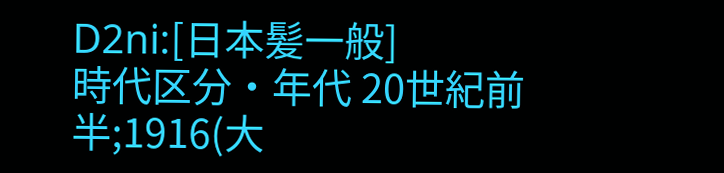D2ni:[日本髪一般]
時代区分・年代 20世紀前半;1916(大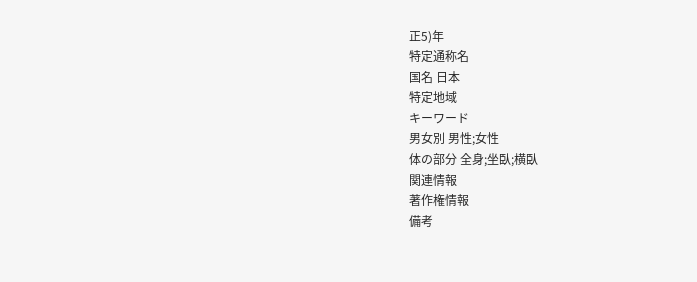正5)年
特定通称名
国名 日本
特定地域
キーワード
男女別 男性;女性
体の部分 全身;坐臥;横臥
関連情報
著作権情報
備考